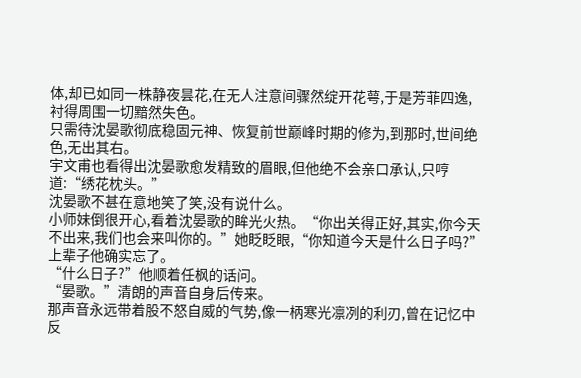体,却已如同一株静夜昙花,在无人注意间骤然绽开花萼,于是芳菲四逸,衬得周围一切黯然失色。
只需待沈晏歌彻底稳固元神、恢复前世巅峰时期的修为,到那时,世间绝色,无出其右。
宇文甫也看得出沈晏歌愈发精致的眉眼,但他绝不会亲口承认,只哼道:“绣花枕头。”
沈晏歌不甚在意地笑了笑,没有说什么。
小师妹倒很开心,看着沈晏歌的眸光火热。“你出关得正好,其实,你今天不出来,我们也会来叫你的。”她眨眨眼,“你知道今天是什么日子吗?”
上辈子他确实忘了。
“什么日子?”他顺着任枫的话问。
“晏歌。”清朗的声音自身后传来。
那声音永远带着股不怒自威的气势,像一柄寒光凛冽的利刃,曾在记忆中反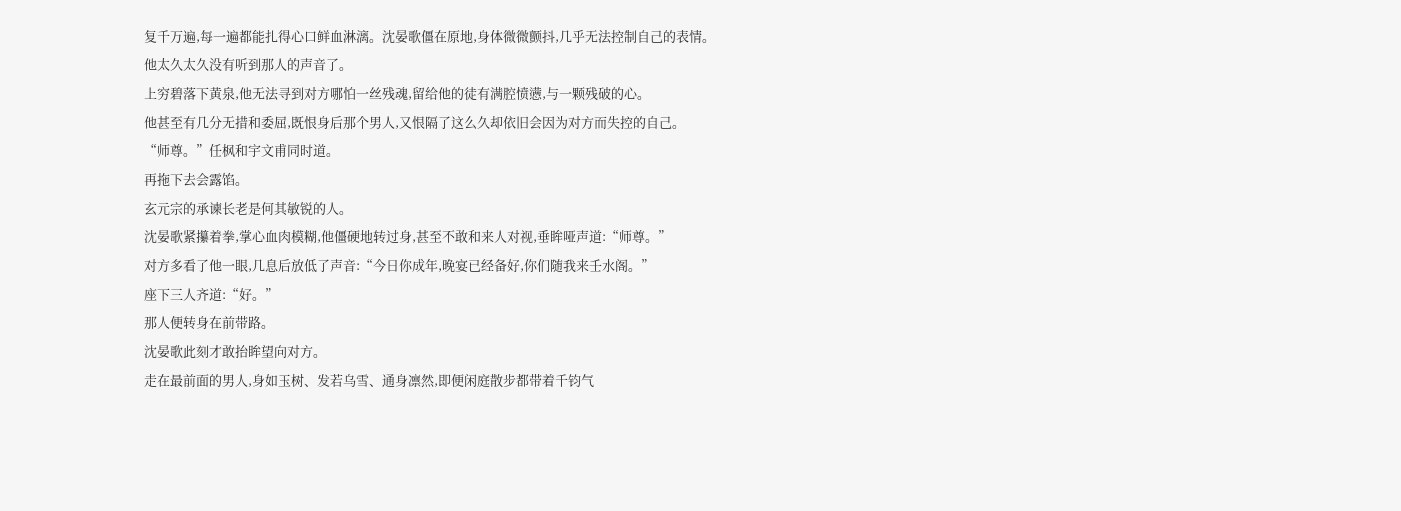复千万遍,每一遍都能扎得心口鲜血淋漓。沈晏歌僵在原地,身体微微颤抖,几乎无法控制自己的表情。
他太久太久没有听到那人的声音了。
上穷碧落下黄泉,他无法寻到对方哪怕一丝残魂,留给他的徒有满腔愤懑,与一颗残破的心。
他甚至有几分无措和委屈,既恨身后那个男人,又恨隔了这么久却依旧会因为对方而失控的自己。
“师尊。”任枫和宇文甫同时道。
再拖下去会露馅。
玄元宗的承谏长老是何其敏锐的人。
沈晏歌紧攥着拳,掌心血肉模糊,他僵硬地转过身,甚至不敢和来人对视,垂眸哑声道:“师尊。”
对方多看了他一眼,几息后放低了声音:“今日你成年,晚宴已经备好,你们随我来壬水阁。”
座下三人齐道:“好。”
那人便转身在前带路。
沈晏歌此刻才敢抬眸望向对方。
走在最前面的男人,身如玉树、发若乌雪、通身凛然,即便闲庭散步都带着千钧气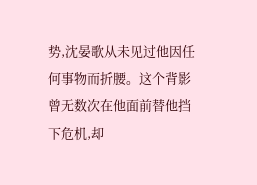势,沈晏歌从未见过他因任何事物而折腰。这个背影曾无数次在他面前替他挡下危机,却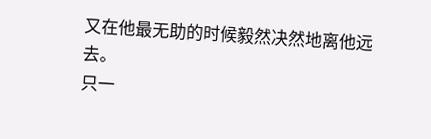又在他最无助的时候毅然决然地离他远去。
只一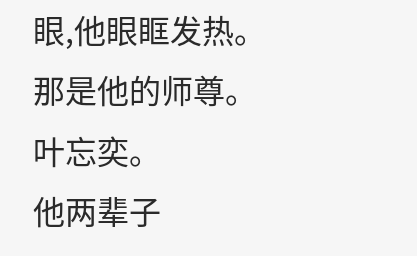眼,他眼眶发热。
那是他的师尊。
叶忘奕。
他两辈子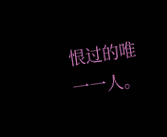恨过的唯一一人。